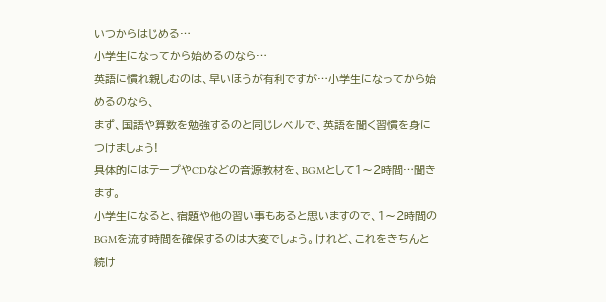いつからはじめる…
小学生になってから始めるのなら…
英語に慣れ親しむのは、早いほうが有利ですが…小学生になってから始めるのなら、
まず、国語や算数を勉強するのと同じレベルで、英語を聞く習慣を身につけましょう!
具体的にはテープやCDなどの音源教材を、BGMとして1〜2時間…聞きます。
小学生になると、宿題や他の習い事もあると思いますので、1〜2時間のBGMを流す時間を確保するのは大変でしょう。けれど、これをきちんと続け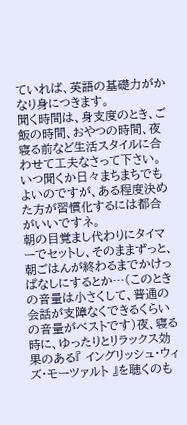ていれば、英語の基礎力がかなり身につきます。
聞く時間は、身支度のとき、ご飯の時間、おやつの時間、夜寝る前など生活スタイルに合わせて工夫なさって下さい。いつ聞くか日々まちまちでもよいのですが、ある程度決めた方が習慣化するには都合がいいですネ。
朝の目覚まし代わりにタイマーでセットし、そのままずっと、朝ごはんが終わるまでかけっぱなしにするとか…(このときの音量は小さくして、普通の会話が支障なくできるくらいの音量がベストです)夜、寝る時に、ゆったりとリラックス効果のある『 イングリッシュ・ウィズ・モーツァルト 』を聴くのも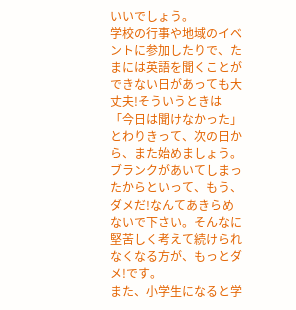いいでしょう。
学校の行事や地域のイベントに参加したりで、たまには英語を聞くことができない日があっても大丈夫!そういうときは「今日は聞けなかった」とわりきって、次の日から、また始めましょう。
ブランクがあいてしまったからといって、もう、ダメだ!なんてあきらめないで下さい。そんなに堅苦しく考えて続けられなくなる方が、もっとダメ!です。
また、小学生になると学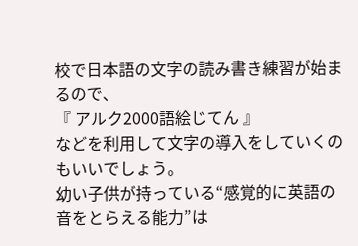校で日本語の文字の読み書き練習が始まるので、
『 アルク2000語絵じてん 』
などを利用して文字の導入をしていくのもいいでしょう。
幼い子供が持っている“感覚的に英語の音をとらえる能力”は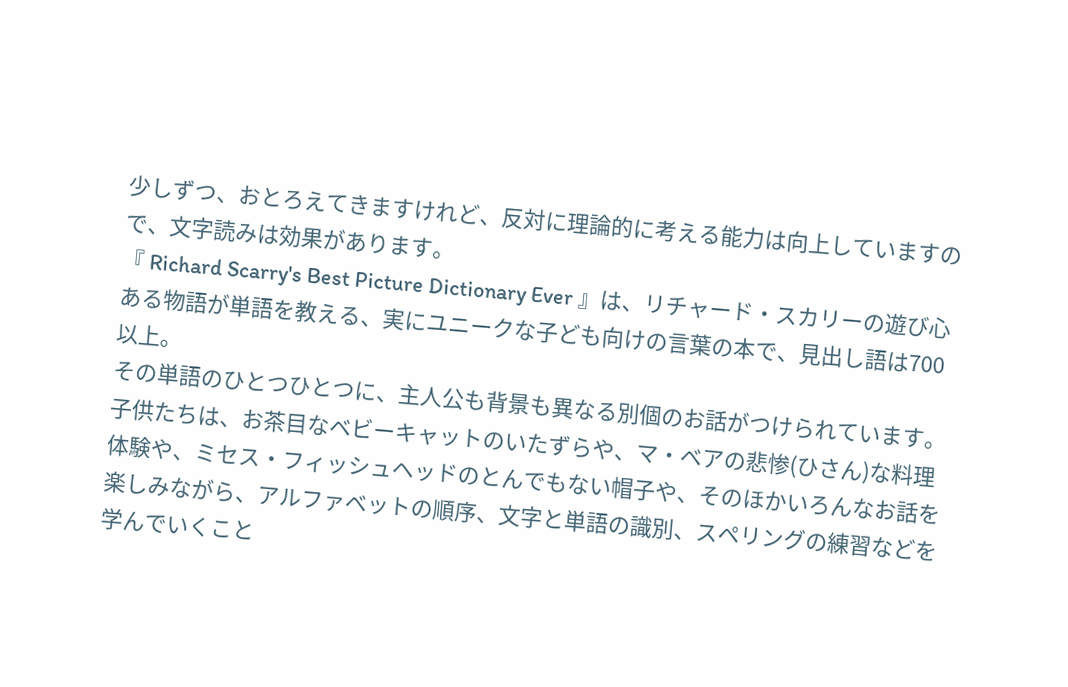少しずつ、おとろえてきますけれど、反対に理論的に考える能力は向上していますので、文字読みは効果があります。
『 Richard Scarry's Best Picture Dictionary Ever 』は、リチャード・スカリーの遊び心ある物語が単語を教える、実にユニークな子ども向けの言葉の本で、見出し語は700以上。
その単語のひとつひとつに、主人公も背景も異なる別個のお話がつけられています。
子供たちは、お茶目なベビーキャットのいたずらや、マ・ベアの悲惨(ひさん)な料理体験や、ミセス・フィッシュヘッドのとんでもない帽子や、そのほかいろんなお話を楽しみながら、アルファベットの順序、文字と単語の識別、スペリングの練習などを学んでいくこと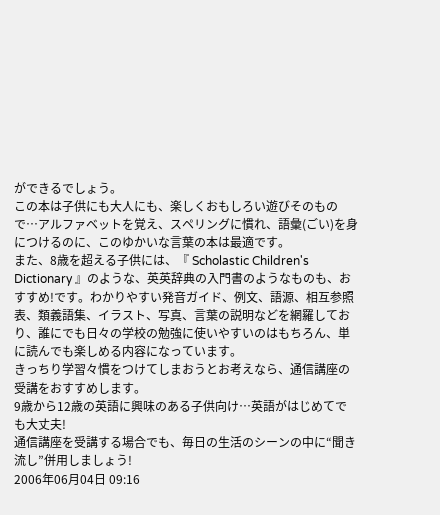ができるでしょう。
この本は子供にも大人にも、楽しくおもしろい遊びそのもので…アルファベットを覚え、スペリングに慣れ、語彙(ごい)を身につけるのに、このゆかいな言葉の本は最適です。
また、8歳を超える子供には、『 Scholastic Children's Dictionary 』のような、英英辞典の入門書のようなものも、おすすめ!です。わかりやすい発音ガイド、例文、語源、相互参照表、類義語集、イラスト、写真、言葉の説明などを網羅しており、誰にでも日々の学校の勉強に使いやすいのはもちろん、単に読んでも楽しめる内容になっています。
きっちり学習々慣をつけてしまおうとお考えなら、通信講座の受講をおすすめします。
9歳から12歳の英語に興味のある子供向け…英語がはじめてでも大丈夫!
通信講座を受講する場合でも、毎日の生活のシーンの中に“聞き流し”併用しましょう!
2006年06月04日 09:16